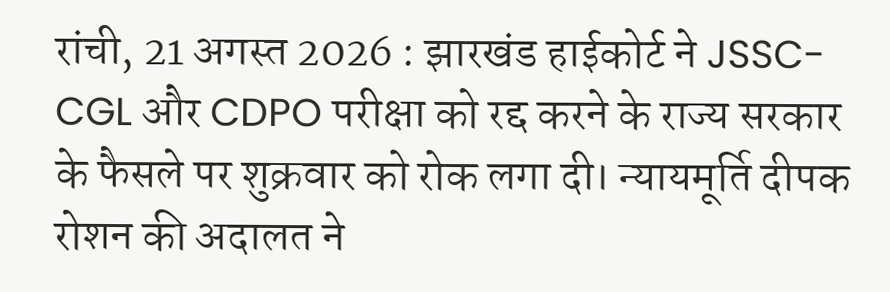रांची, 21 अगस्त 2026 : झारखंड हाईकोर्ट ने JSSC-CGL और CDPO परीक्षा को रद्द करने के राज्य सरकार के फैसले पर शुक्रवार को रोक लगा दी। न्यायमूर्ति दीपक रोशन की अदालत ने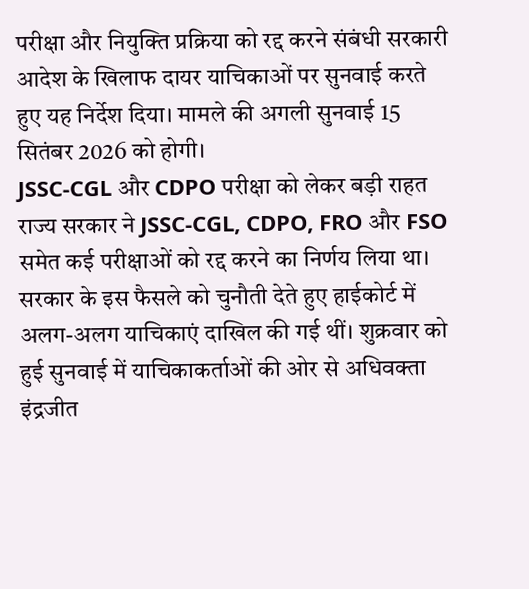परीक्षा और नियुक्ति प्रक्रिया को रद्द करने संबंधी सरकारी आदेश के खिलाफ दायर याचिकाओं पर सुनवाई करते हुए यह निर्देश दिया। मामले की अगली सुनवाई 15 सितंबर 2026 को होगी।
JSSC-CGL और CDPO परीक्षा को लेकर बड़ी राहत
राज्य सरकार ने JSSC-CGL, CDPO, FRO और FSO समेत कई परीक्षाओं को रद्द करने का निर्णय लिया था। सरकार के इस फैसले को चुनौती देते हुए हाईकोर्ट में अलग-अलग याचिकाएं दाखिल की गई थीं। शुक्रवार को हुई सुनवाई में याचिकाकर्ताओं की ओर से अधिवक्ता इंद्रजीत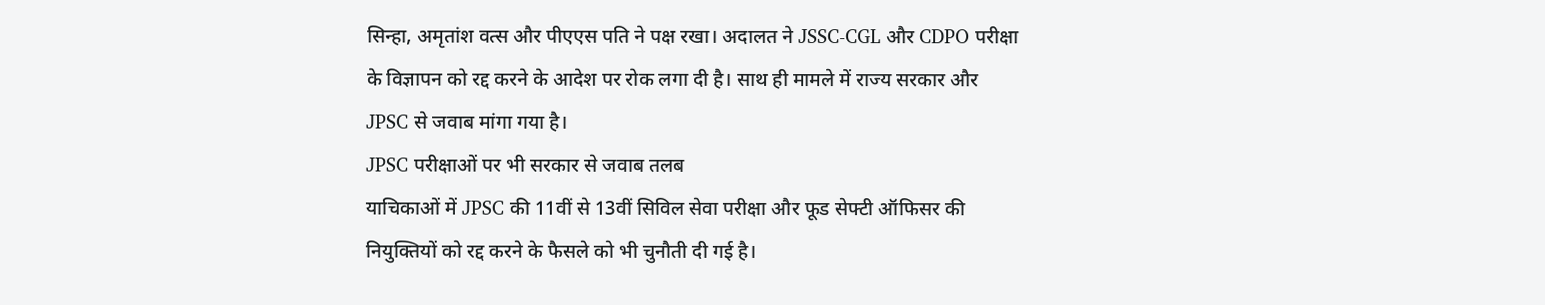सिन्हा, अमृतांश वत्स और पीएएस पति ने पक्ष रखा। अदालत ने JSSC-CGL और CDPO परीक्षा के विज्ञापन को रद्द करने के आदेश पर रोक लगा दी है। साथ ही मामले में राज्य सरकार और JPSC से जवाब मांगा गया है।
JPSC परीक्षाओं पर भी सरकार से जवाब तलब
याचिकाओं में JPSC की 11वीं से 13वीं सिविल सेवा परीक्षा और फूड सेफ्टी ऑफिसर की नियुक्तियों को रद्द करने के फैसले को भी चुनौती दी गई है।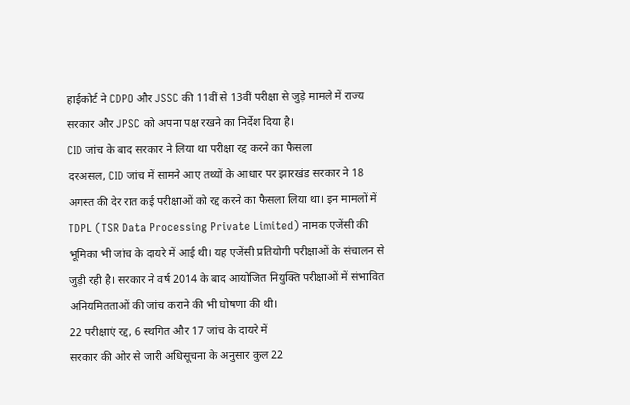हाईकोर्ट ने CDPO और JSSC की 11वीं से 13वीं परीक्षा से जुड़े मामले में राज्य सरकार और JPSC को अपना पक्ष रखने का निर्देश दिया है।
CID जांच के बाद सरकार ने लिया था परीक्षा रद्द करने का फैसला
दरअसल, CID जांच में सामने आए तथ्यों के आधार पर झारखंड सरकार ने 18 अगस्त की देर रात कई परीक्षाओं को रद्द करने का फैसला लिया था। इन मामलों में TDPL (TSR Data Processing Private Limited) नामक एजेंसी की भूमिका भी जांच के दायरे में आई थी। यह एजेंसी प्रतियोगी परीक्षाओं के संचालन से जुड़ी रही है। सरकार ने वर्ष 2014 के बाद आयोजित नियुक्ति परीक्षाओं में संभावित अनियमितताओं की जांच कराने की भी घोषणा की थी।
22 परीक्षाएं रद्द, 6 स्थगित और 17 जांच के दायरे में
सरकार की ओर से जारी अधिसूचना के अनुसार कुल 22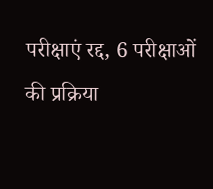परीक्षाएं रद्द, 6 परीक्षाओं की प्रक्रिया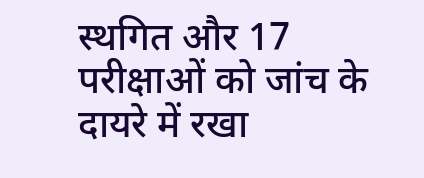स्थगित और 17 परीक्षाओं को जांच के दायरे में रखा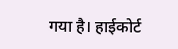गया है। हाईकोर्ट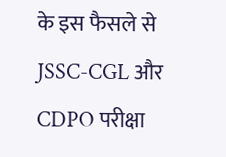के इस फैसले से JSSC-CGL और CDPO परीक्षा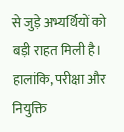से जुड़े अभ्यर्थियों को बड़ी राहत मिली है। हालांकि, परीक्षा और नियुक्ति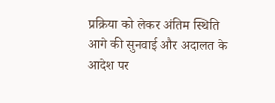प्रक्रिया को लेकर अंतिम स्थिति आगे की सुनवाई और अदालत के आदेश पर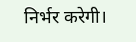निर्भर करेगी।